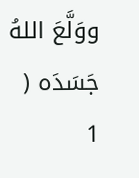ووَلَّعَ اللهُ جَسَدَه ( 1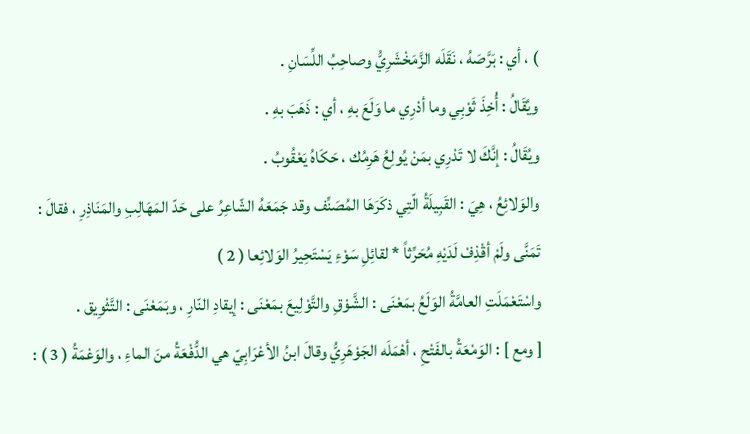) ، أي : بَرَّصَهُ ، نَقَلَه الزَّمَخْشَرِيُّ وصاحِبُ اللِّسَانِ .
ويُقَالُ : أُخِذَ ثَوْبِي وما أدْرِي ما وَلَعَ بهِ ، أي : ذَهَبَ بهِ .
ويُقَالُ : إنَّكَ لا تَدْرِي بمَنْ يُولِعُ هَرِمُك ، حَكَاهُ يَعْقُوبُ .
والوَلائِعُ ، هِيَ : القَبِيلَةُ الّتِي ذكَرَهَا المُصَنِّف وقد جَمَعَهُ الشّاعِرُ على حَدّ المَهَالِبِ والمَنَاذِرِ ، فقالَ :
تَمَنَّى ولَمْ أقْذِفْ لَدَيْهِ مُحَرِّثاً * لقائِلِ سَوْءِ يَسْتَحِيرُ الوَلائِعا ( 2 )
واسْتَعْمَلَتِ العامَّةُ الوَلَعُ بمَعْنَى : الشَّوْقِ والتَّوْلِيعَ بمَعْنَى : إيقادِ النّارِ ، وبَمَعْنَى : التَّثْوِيق .
[ ومع ] : الوَمْعَةُ بالفَتْحِ ، أهْمَلَه الجَوْهَرِيُّ وقالَ ابنُ الأعْرَابِيّ هي الدُّفْعَةُ منَ الماءِ ، والوَعْمَةُ ( 3 ) :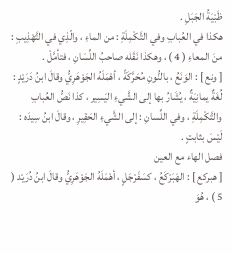ظَبْيَةُ الجَبَلِ .
هكذا في العُبابِ وفي التَّكْمِلَةِ : من الماءِ ، والّذِي في التَّهْذِيبِ : منَ المعاءِ ( 4 ) ، وهكذا نَقَله صاحبُ اللِّسَانِ ، فتأمَّلْ .
[ ونع ] : الوَنَعُ ، بالنُّونِ مُحَرَّكَةً ، أهْمَلَهُ الجَوْهَرِيُّ وقالَ ابنُ دَرَيْدٍ : لُغَةٌ يمانِيَةٌ ، يُشَارُ بها إلى الشَّيءِ اليَسِير ، كذا نَصُّ العُبابِ والتَّكْمِلَةِ ، وفي اللِّسانِ : إلى الشَّيءِ الحَقِيرِ ، وقالَ ابنُ سِيدَه : لَيْسَ بثابتٍ .
فصل الهاء مع العين
[ هبركع ] : الهَبَرْكَعُ ، كسَفَرْجَلٍ ، أهْمَلَهُ الجَوْهَرِيُّ وقالَ ابنُ دُرَيْد ( 5 ) ، هُوَ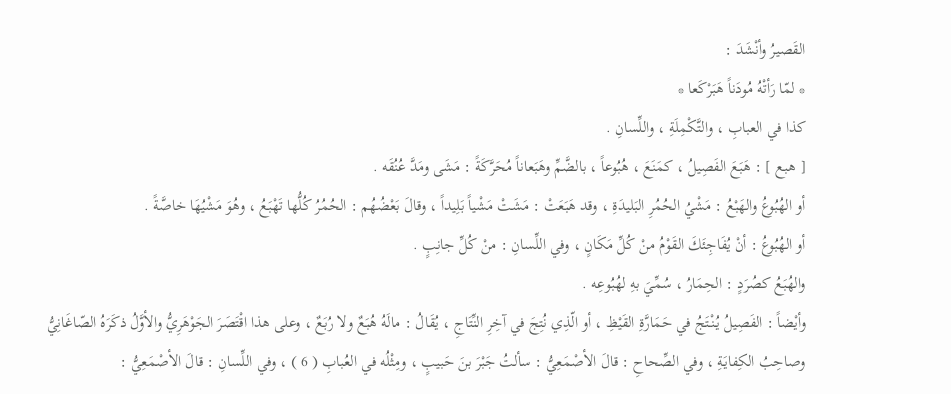القَصيرُ وأنْشَدَ :
* لمّا رَأتْهُ مُودَناً هَبَرْكَعا *
كذا في العبابِ ، والتَّكْمِلَةِ ، واللِّسانِ .
[ هبع ] : هَبَعَ الفَصِيلُ ، كمَنَعَ ، هُبُوعاً ، بالضَّمِّ وهَبَعاناً مُحَرَّكَةً : مَشَى ومَدَّ عُنُقَه .
أو الهُبُوعُ والهَبْعُ : مَشْيُ الحُمُرِ البَليدَةِ ، وقد هَبَعَتْ : مَشَتْ مَشْياً بَلِيداً ، وقالَ بَعْضُهُم : الحُمُرُ كُلُّها تَهْبَعُ ، وهُوَ مَشْيُهَا خاصَّةً .
أو الهُبُوعُ : أنْ يُفَاجِئَكَ القَوْمُ منْ كُلِّ مَكَانٍ ، وفي اللِّسانِ : منْ كُلِّ جانِبٍ .
والهُبَعُ كصُرَدٍ : الحِمَارُ ، سُمِّيَ بهِ لهُبُوعِه .
وأيْضاً : الفَصِيلُ يُنْتَجُ في حَمَارَّةِ القَيْظِ ، أو الّذِي نُتِجَ في آخِرِ النِّتَاجِ ، يُقَالُ : مالَهُ هُبَعٌ ولا رُبَعٌ ، وعلى هذا اقْتَصَرَ الجَوْهَرِيُّ والأوَّلُ ذكَرَهُ الصّاغَانِيُّ وصاحِبُ الكِفايَةِ ، وفي الصِّحاحِ : قالَ الأصْمَعِيُّ : سألتُ جَبْرَ بنَ حَبيبٍ ، ومِثْلُه في العُبابِ ( 6 ) ، وفي اللِّسانِ : قالَ الأصْمَعِيُّ :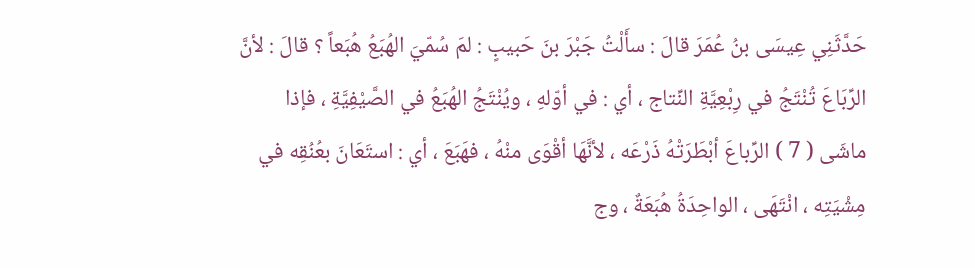حَدَّثَنِي عِيسَى بنُ عُمَرَ قالَ : سأَلْتُ جَبْرَ بنَ حَبيبٍ : لمَ سُمّيَ الهُبَعُ هُبَعاً ؟ قالَ : لأنَّ الرِّبَاعَ تُنْتَجُ في رِبْعِيَّةِ النِّتاج ، أي : في أوّلهِ ، ويُنْتَجُ الهُبَعُ في الصَّيْفِيَّةِ ، فإذا ماشَى ( 7 ) الرِّباعَ أبْطَرَتْهُ ذَرْعَه ، لأنَّهَا أقْوَى منْهُ ، فهَبَعَ ، أي : استَعَانَ بعُنُقِه في مِشْيَتِه ، انْتَهَى ، الواحِدَةُ هُبَعَةٌ ، وج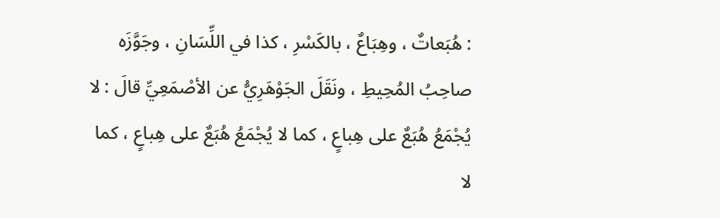: هُبَعاتٌ ، وهِبَاعٌ ، بالكَسْرِ ، كذا في اللِّسَانِ ، وجَوَّزَه صاحِبُ المُحِيطِ ، ونَقَلَ الجَوْهَرِيُّ عن الأصْمَعِيِّ قالَ : لا يُجْمَعُ هُبَعٌ على هِباعٍ ، كما لا يُجْمَعُ هُبَعٌ على هِباعٍ ، كما لا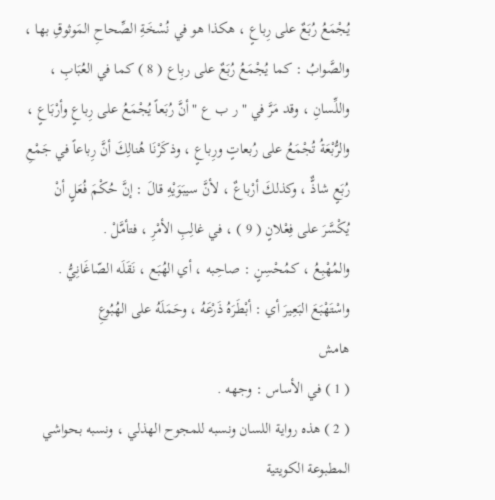يُجْمَعُ رُبَعٌ على رِباعٍ ، هكذا هو في نُسْخَةِ الصِّحاحِ المَوثوقِ بها ، والصَّوابُ : كما يُجْمَعُ رُبَعٌ على ربِاع ( 8 ) كما في العُبَابِ ، واللِّسانِ ، وقد مَرَّ في " ر ب ع " أنَّ رُبَعاً يُجْمَعُ على رِباعٍ وأرْبَاعٍ ، والرُّبْعَةُ تُجْمَعُ على رُبعاتٍ ورِباعٍ ، وذكَرْنَا هُنالِكَ أنَّ رِباعاً في جَمْعِ رُبَعٍ شاذٌّ ، وكذلكَ أرْباعٌ ، لأنَّ سيبَوَيْهِ قالَ : إنَّ حُكْمَ فُعَلٍ أنْ يُكْسَّرَ على فِعْلانٍ ( 9 ) ، في غالِبِ الأمْرِ ، فتأمَّلْ .
والمُهْبِعُ ، كمُحْسِنٍ : صاحِبه ، أي الهُبَع ، نَقَلَه الصّاغَانِيُّ .
واسْتَهْبَعَ البَعِيرَ أي : أبْطَرَهُ ذَرْعَهُ ، وحَمَلَهُ على الهُبُوعِ
هامش
( 1 ) في الأساس : وجهه .
( 2 ) هذه رواية اللسان ونسبه للمجوح الهذلي ، ونسبه بحواشي المطبوعة الكويتية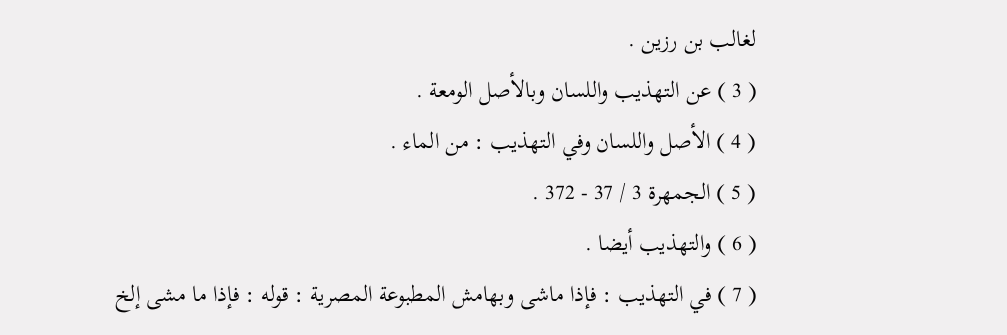لغالب بن رزين .
( 3 ) عن التهذيب واللسان وبالأصل الومعة .
( 4 ) الأصل واللسان وفي التهذيب : من الماء .
( 5 ) الجمهرة 3 / 37 - 372 .
( 6 ) والتهذيب أيضا .
( 7 ) في التهذيب : فإذا ماشى وبهامش المطبوعة المصرية : قوله : فإذا ما مشى إلخ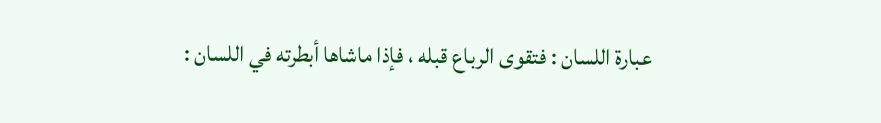عبارة اللسان : فتقوى الرباع قبله ، فإذا ماشاها أبطرته في اللسان :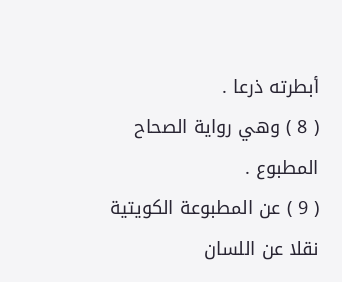أبطرته ذرعا .
( 8 ) وهي رواية الصحاح المطبوع .
( 9 ) عن المطبوعة الكويتية نقلا عن اللسان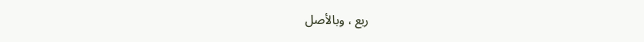ربع ، وبالأصل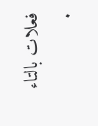فعلات بالتاء .